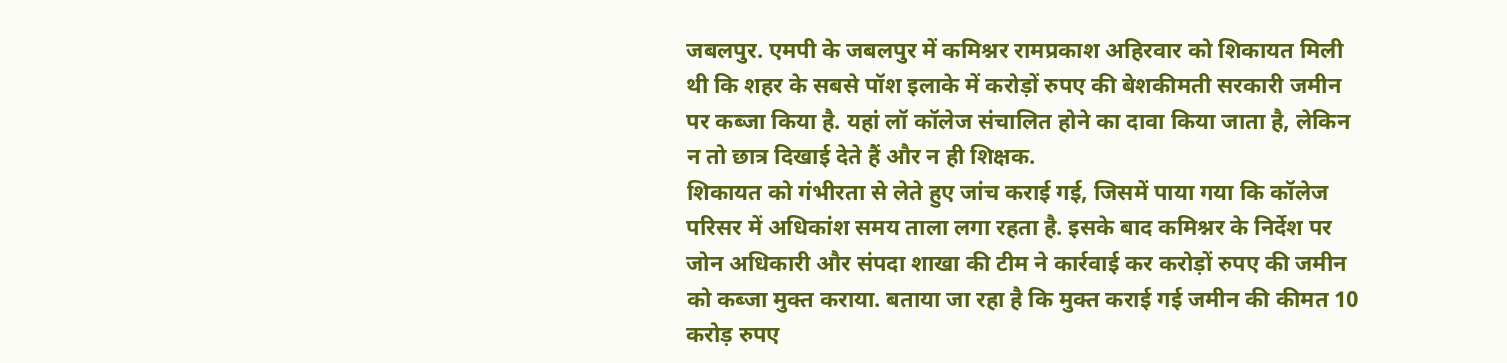जबलपुर. एमपी के जबलपुर में कमिश्नर रामप्रकाश अहिरवार को शिकायत मिली थी कि शहर के सबसे पॉश इलाके में करोड़ों रुपए की बेशकीमती सरकारी जमीन पर कब्जा किया है. यहां लॉ कॉलेज संचालित होने का दावा किया जाता है, लेकिन न तो छात्र दिखाई देते हैं और न ही शिक्षक.
शिकायत को गंभीरता से लेते हुए जांच कराई गई, जिसमें पाया गया कि कॉलेज परिसर में अधिकांश समय ताला लगा रहता है. इसके बाद कमिश्नर के निर्देश पर जोन अधिकारी और संपदा शाखा की टीम ने कार्रवाई कर करोड़ों रुपए की जमीन को कब्जा मुक्त कराया. बताया जा रहा है कि मुक्त कराई गई जमीन की कीमत 10 करोड़ रुपए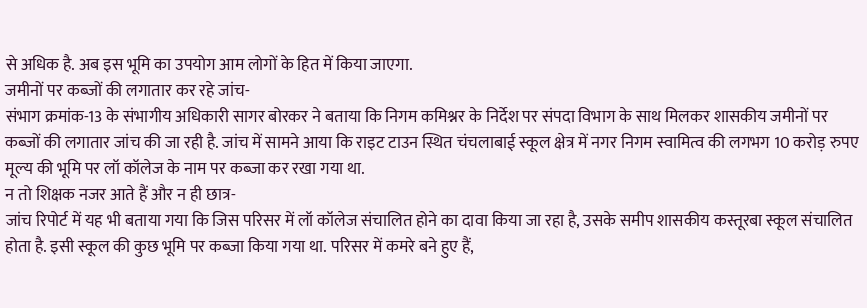से अधिक है. अब इस भूमि का उपयोग आम लोगों के हित में किया जाएगा.
जमीनों पर कब्जों की लगातार कर रहे जांच-
संभाग क्रमांक-13 के संभागीय अधिकारी सागर बोरकर ने बताया कि निगम कमिश्नर के निर्देश पर संपदा विभाग के साथ मिलकर शासकीय जमीनों पर कब्जों की लगातार जांच की जा रही है. जांच में सामने आया कि राइट टाउन स्थित चंचलाबाई स्कूल क्षेत्र में नगर निगम स्वामित्व की लगभग 10 करोड़ रुपए मूल्य की भूमि पर लॉ कॉलेज के नाम पर कब्जा कर रखा गया था.
न तो शिक्षक नजर आते हैं और न ही छात्र-
जांच रिपोर्ट में यह भी बताया गया कि जिस परिसर में लॉ कॉलेज संचालित होने का दावा किया जा रहा है, उसके समीप शासकीय कस्तूरबा स्कूल संचालित होता है. इसी स्कूल की कुछ भूमि पर कब्जा किया गया था. परिसर में कमरे बने हुए हैं,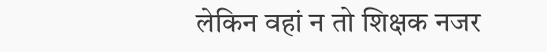लेकिन वहां न तो शिक्षक नजर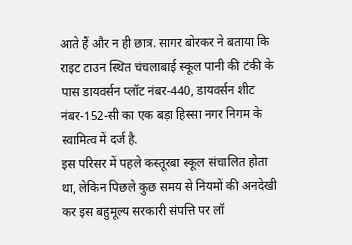आते हैं और न ही छात्र. सागर बोरकर ने बताया कि राइट टाउन स्थित चंचलाबाई स्कूल पानी की टंकी के पास डायवर्सन प्लॉट नंबर-440, डायवर्सन शीट नंबर-152-सी का एक बड़ा हिस्सा नगर निगम के स्वामित्व में दर्ज है.
इस परिसर में पहले कस्तूरबा स्कूल संचालित होता था, लेकिन पिछले कुछ समय से नियमों की अनदेखी कर इस बहुमूल्य सरकारी संपत्ति पर लॉ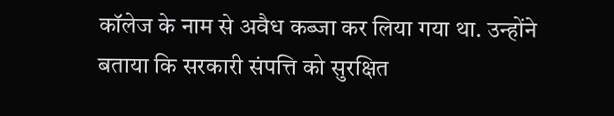कॉलेज के नाम से अवैध कब्जा कर लिया गया था. उन्होंने बताया कि सरकारी संपत्ति को सुरक्षित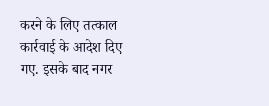करने के लिए तत्काल कार्रवाई के आदेश दिए गए. इसके बाद नगर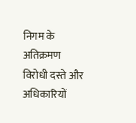निगम के अतिक्रमण विरोधी दस्ते और अधिकारियों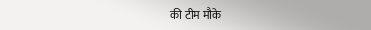की टीम मौके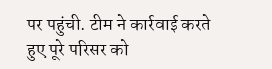पर पहुंची. टीम ने कार्रवाई करते हुए पूरे परिसर को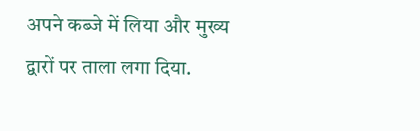अपने कब्जे में लिया और मुख्य द्वारों पर ताला लगा दिया.